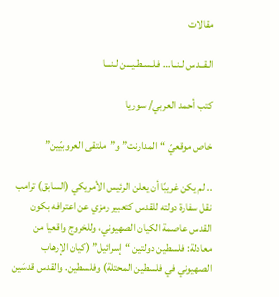مقالات

الـقــدس لـنــا… فـلـسـطـيـــن لـنـــا

كتب أحمد العربي/ سوريا

خاص موقعيّ “المدارنت” و”ملتقى العروبيّين”

.. لم يكن غريبًا أن يعلن الرئيس الأمريكي (السابق) ترامب نقل سفارة دولته للقدس كتعبير رمزي عن اعترافه بكون القدس عاصمة الكيان الصهيوني، وللخروج واقعيا من معادلة: فلسطين دولتين “إسرائيل” (كيان الإرهاب الصهيوني في فلسطين المحتلة) وفلسطين. والقدس قدسَين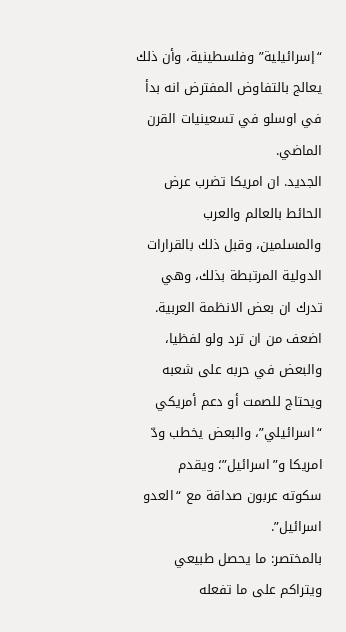“إسرائيلية” وفلسطينية، وأن ذلك يعالج بالتفاوض المفترض انه بدأ في اوسلو في تسعينيات القرن الماضي.
الجديد. ان امريكا تضرب عرض الحائط بالعالم والعرب والمسلمين، وقبل ذلك بالقرارات الدولية المرتبطة بذلك، وهي تدرك ان بعض الانظمة العربية. اضعف من ان ترد ولو لفظيا، والبعض في حربه على شعبه ويحتاج للصمت أو دعم أمريكي “اسرائيلي”، والبعض يخطب ودّ امريكا و”اسرائيل”؛ ويقدم سكوته عربون صداقة مع “العدو اسرائيل”.
بالمختصر: ما يحصل طبيعي ويتراكم على ما تفعله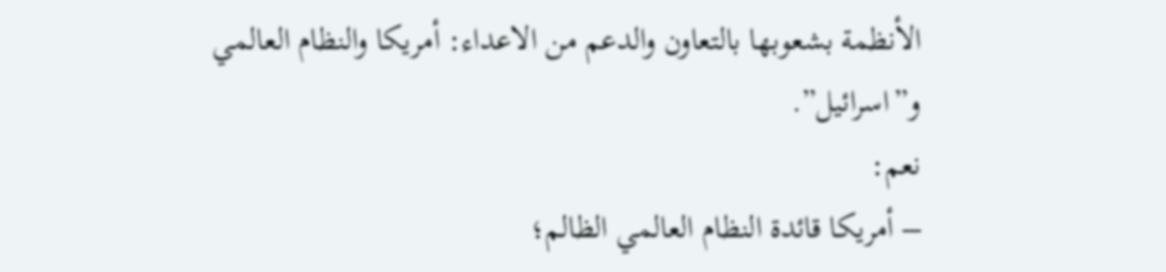الأنظمة بشعوبها بالتعاون والدعم من الاعداء: أمريكا والنظام العالمي و”اسرائيل”.
نعم:
– أمريكا قائدة النظام العالمي الظالم؛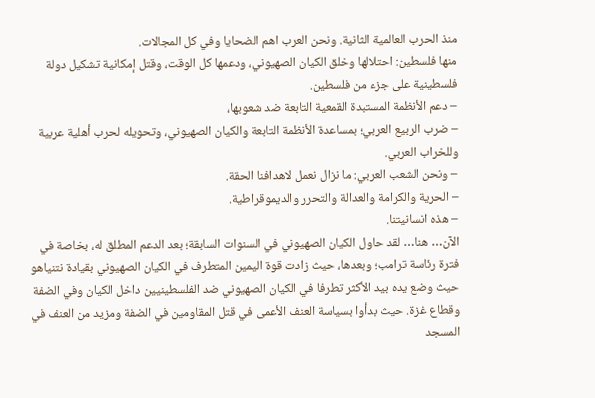منذ الحرب العالمية الثانية. ونحن العرب اهم الضحايا وفي كل المجالات.
منها فلسطين: احتلالها وخلق الكيان الصهيوني، ودعمها كل الوقت، وقتل إمكانية تشكيل دولة فلسطينية على جزء من فلسطين.
– دعم الأنظمة المستبدة القمعية التابعة ضد شعوبها،
– ضرب الربيع العربي؛ بمساعدة الأنظمة التابعة والكيان الصهيوني، وتحويله لحرب أهلية عربية وللخراب العربي.
– ونحن الشعب العربي: ما نزال نعمل لاهدافنا الحقة.
– الحرية والكرامة والعدالة والتحرر والديموقراطية.
– هذه انسانيتنا.
الآن… هنا… لقد حاول الكيان الصهيوني في السنوات السابقة؛ بعد الدعم المطلق له، بخاصة في فترة رئاسة ترامب؛ وبعدها، حيث زادت قوة اليمين المتطرف في الكيان الصهيوني بقيادة نتنياهو حيث وضع يده بيد الأكثر تطرفا في الكيان الصهيوني ضد الفلسطينيين داخل الكيان وفي الضفة وقطاع غزة. حيث بدأوا بسياسة العنف الأعمى في قتل المقاومين في الضفة ومزيد من العنف في المسجد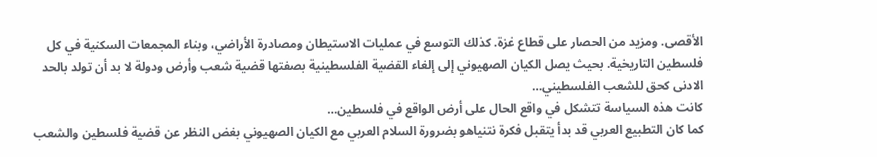الأقصى. ومزيد من الحصار على قطاع غزة. كذلك التوسع في عمليات الاستيطان ومصادرة الأراضي، وبناء المجمعات السكنية في كل فلسطين التاريخية. بحيث يصل الكيان الصهيوني إلى إلغاء القضية الفلسطينية بصفتها قضية شعب وأرض ودولة لا بد أن تولد بالحد الادنى كحق للشعب الفلسطيني…
كانت هذه السياسة تتشكل في واقع الحال على أرض الواقع في فلسطين…
كما كان التطبيع العربي قد بدأ يتقبل فكرة نتنياهو بضرورة السلام العربي مع الكيان الصهيوني بغض النظر عن قضية فلسطين والشعب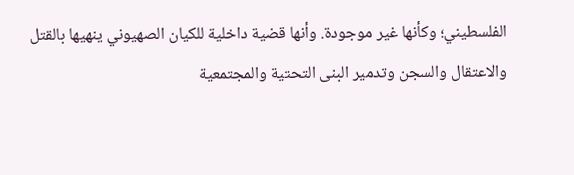الفلسطيني؛ وكأنها غير موجودة. وأنها قضية داخلية للكيان الصهيوني ينهيها بالقتل والاعتقال والسجن وتدمير البنى التحتية والمجتمعية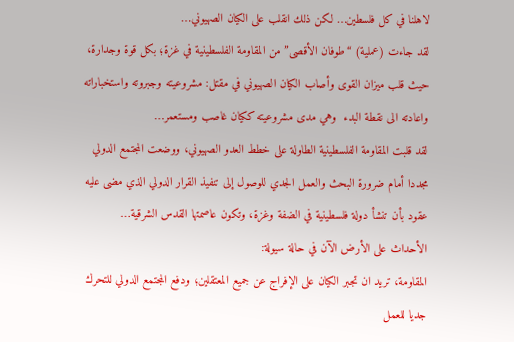لاهلنا في كل فلسطين… لكن ذلك انقلب على الكيان الصهيوني…
لقد جاءت (عملية) “طوفان الأقصى” من المقاومة الفلسطينية في غزة؛ بكل قوة وجدارة، حيث قلب ميزان القوى وأصاب الكيان الصهيوني في مقتل: مشروعيته وجبروته واستخباراته واعادته الى نقطة البدء  وهي مدى مشروعيته ككيان غاصب ومستعمر…
لقد قلبت المقاومة الفلسطينية الطاولة على خطط العدو الصهيوني، ووضعت المجتمع الدولي مجددا أمام ضرورة البحث والعمل الجدي للوصول إلى تنفيذ القرار الدولي الذي مضى عليه عقود بأن تنشأ دولة فلسطينية في الضفة وغزة، وتكون عاصمتها القدس الشرقية…
الأحداث على الأرض الآن في حالة سيولة:
المقاومة، تريد ان تجبر الكيان على الإفراج عن جميع المعتقلين؛ ودفع المجتمع الدولي للتحرك جديا للعمل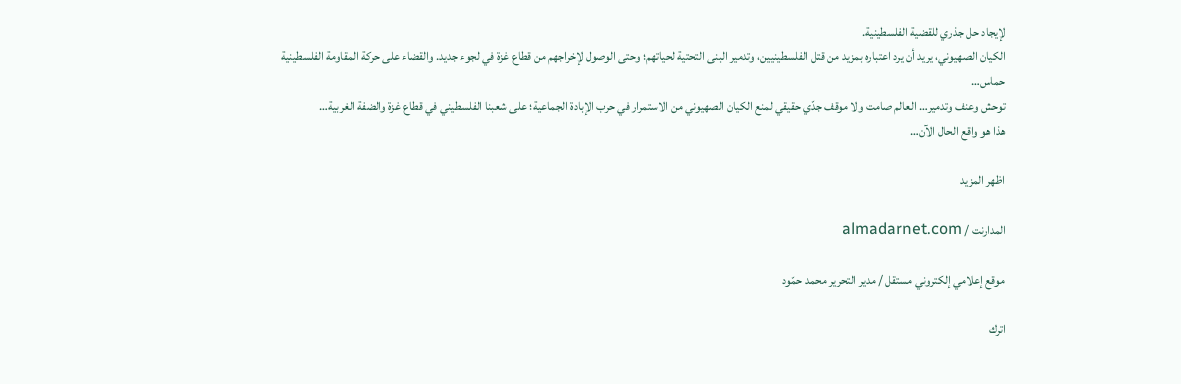لإيجاد حل جذري للقضية الفلسطينية.
الكيان الصهيوني، يريد أن يرد اعتباره بمزيد من قتل الفلسطينيين، وتدمير البنى التحتية لحياتهم؛ وحتى الوصول لإخراجهم من قطاع غزة في لجوء جديد. والقضاء على حركة المقاومة الفلسطينية حماس…
توحش وعنف وتدمير… العالم صامت ولا موقف جدّي حقيقي لمنع الكيان الصهيوني من الاستمرار في حرب الإبادة الجماعية؛ على شعبنا الفلسطيني في قطاع غزة والضفة الغربية…
هذا هو واقع الحال الآن…

اظهر المزيد

المدارنت / almadarnet.com

موقع إعلامي إلكتروني مستقل / مدير التحرير محمد حمّود

اترك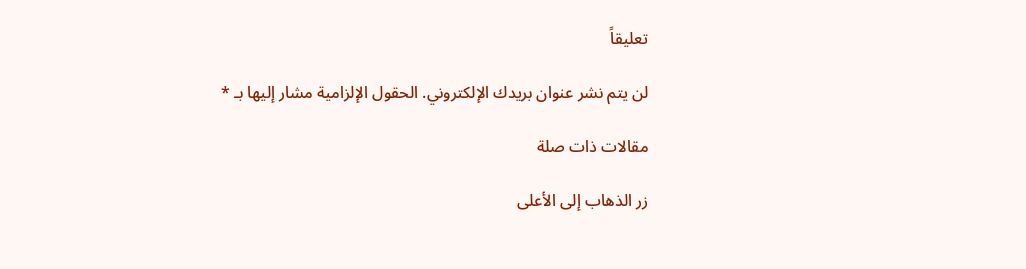تعليقاً

لن يتم نشر عنوان بريدك الإلكتروني. الحقول الإلزامية مشار إليها بـ *

مقالات ذات صلة

زر الذهاب إلى الأعلى